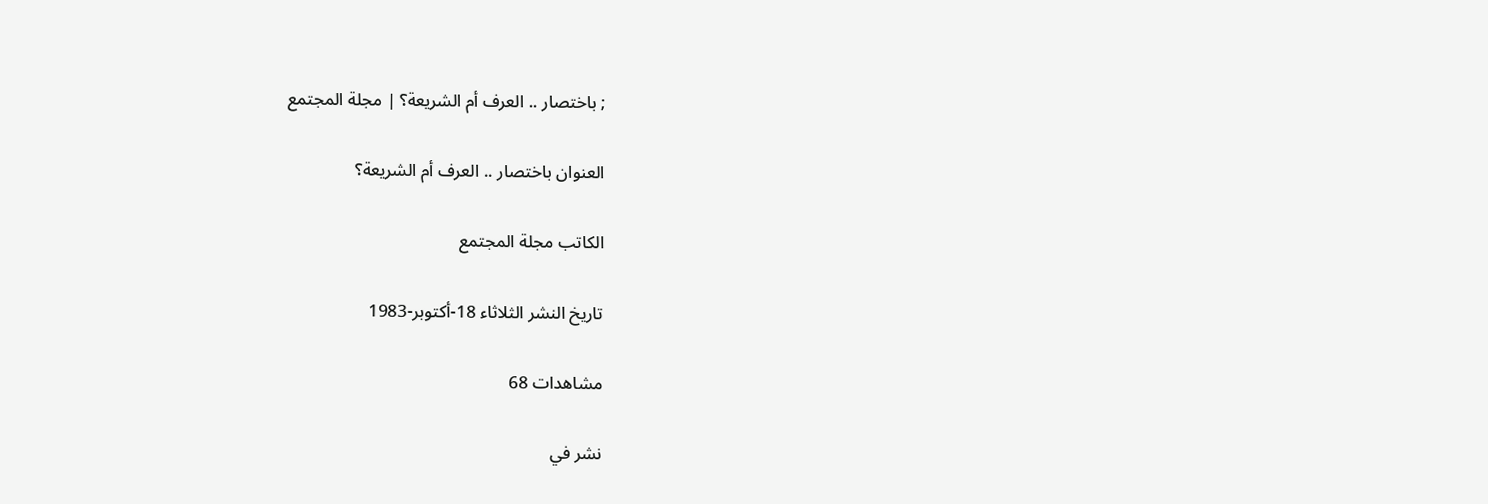; باختصار .. العرف أم الشريعة؟ | مجلة المجتمع

العنوان باختصار .. العرف أم الشريعة؟

الكاتب مجلة المجتمع

تاريخ النشر الثلاثاء 18-أكتوبر-1983

مشاهدات 68

نشر في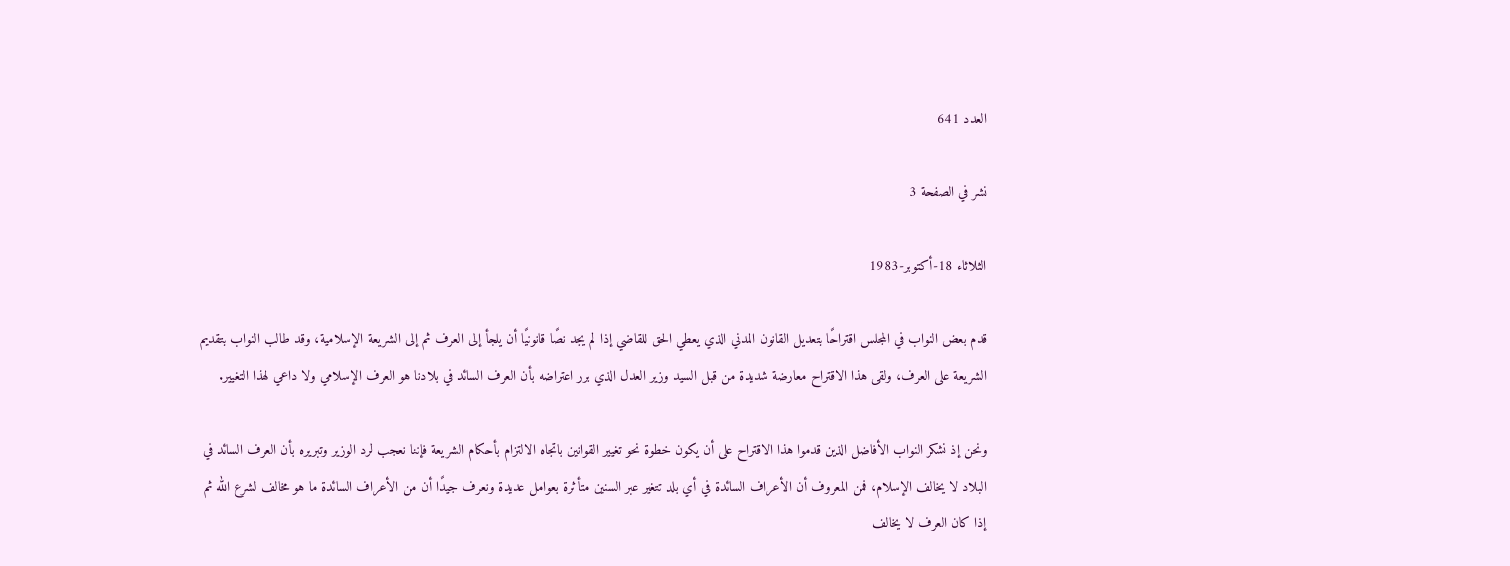العدد 641

نشر في الصفحة 3

الثلاثاء 18-أكتوبر-1983

قدم بعض النواب في المجلس اقتراحًا بتعديل القانون المدني الذي يعطي الحق للقاضي إذا لم يجد نصًا قانونيًا أن يلجأ إلى العرف ثم إلى الشريعة الإسلامية، وقد طالب النواب بتقديم الشريعة على العرف، ولقى هذا الاقتراح معارضة شديدة من قبل السيد وزير العدل الذي برر اعتراضه بأن العرف السائد في بلادنا هو العرف الإسلامي ولا داعي لهذا التغيير.

ونحن إذ نشكر النواب الأفاضل الذين قدموا هذا الاقتراح على أن يكون خطوة نحو تغيير القوانين باتجاه الالتزام بأحكام الشريعة فإننا نعجب لرد الوزير وتبريره بأن العرف السائد في البلاد لا يخالف الإسلام، فمن المعروف أن الأعراف السائدة في أي بلد تتغير عبر السنين متأثرة بعوامل عديدة ونعرف جيدًا أن من الأعراف السائدة ما هو مخالف لشرع الله ثم إذا كان العرف لا يخالف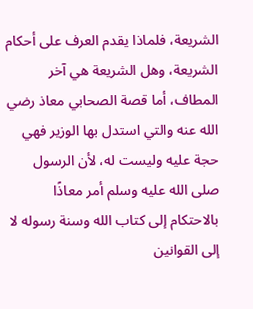الشريعة، فلماذا يقدم العرف على أحكام الشريعة، وهل الشريعة هي آخر المطاف، أما قصة الصحابي معاذ رضي الله عنه والتي استدل بها الوزير فهي حجة عليه وليست له، لأن الرسول صلى الله عليه وسلم أمر معاذًا بالاحتكام إلى كتاب الله وسنة رسوله لا إلى القوانين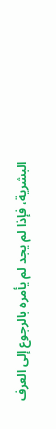البشرية، فإذا لم يجد لم يأمره بالرجوع إلى العرف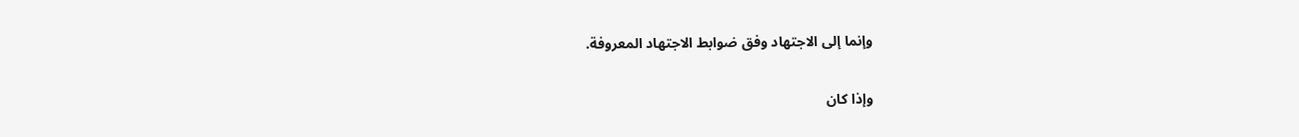وإنما إلى الاجتهاد وفق ضوابط الاجتهاد المعروفة.

وإذا كان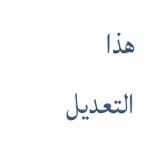هذا التعديل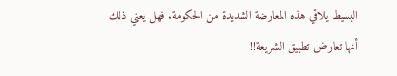البسيط يلاقي هذه المعارضة الشديدة من الحكومة. فهل يعني ذلك أنها تعارض تطبيق الشريعة!!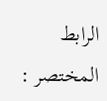الرابط المختصر :